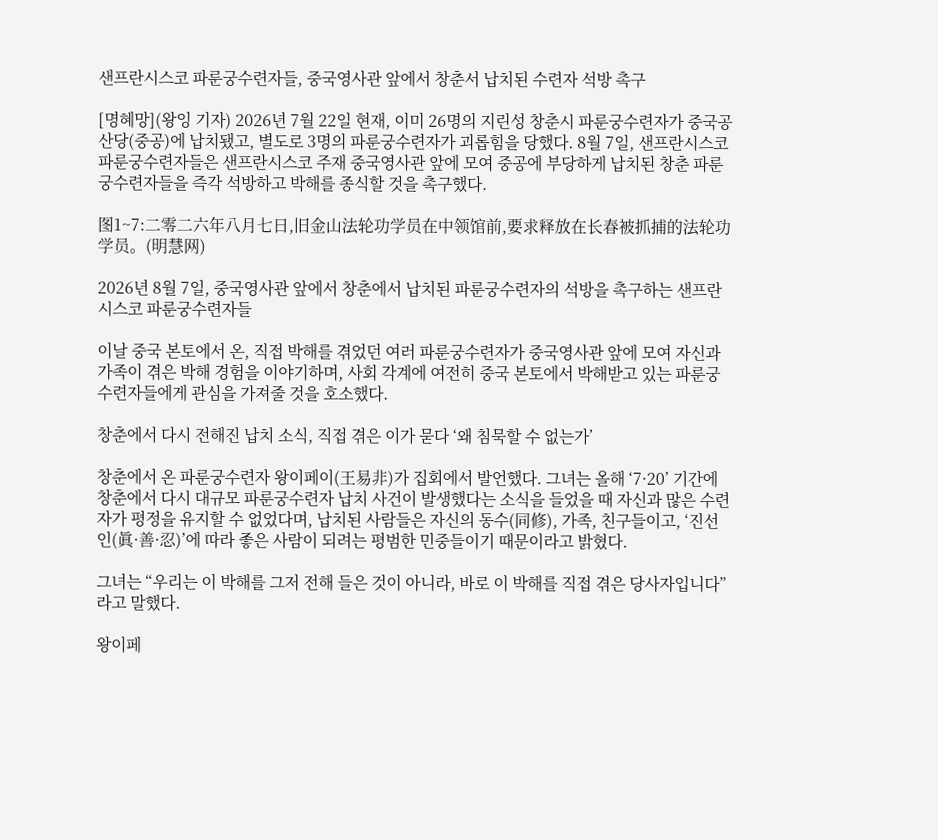샌프란시스코 파룬궁수련자들, 중국영사관 앞에서 창춘서 납치된 수련자 석방 촉구

[명혜망](왕잉 기자) 2026년 7월 22일 현재, 이미 26명의 지린성 창춘시 파룬궁수련자가 중국공산당(중공)에 납치됐고, 별도로 3명의 파룬궁수련자가 괴롭힘을 당했다. 8월 7일, 샌프란시스코 파룬궁수련자들은 샌프란시스코 주재 중국영사관 앞에 모여 중공에 부당하게 납치된 창춘 파룬궁수련자들을 즉각 석방하고 박해를 종식할 것을 촉구했다.

图1~7:二零二六年八月七日,旧金山法轮功学员在中领馆前,要求释放在长春被抓捕的法轮功学员。(明慧网)

2026년 8월 7일, 중국영사관 앞에서 창춘에서 납치된 파룬궁수련자의 석방을 촉구하는 샌프란시스코 파룬궁수련자들

이날 중국 본토에서 온, 직접 박해를 겪었던 여러 파룬궁수련자가 중국영사관 앞에 모여 자신과 가족이 겪은 박해 경험을 이야기하며, 사회 각계에 여전히 중국 본토에서 박해받고 있는 파룬궁수련자들에게 관심을 가져줄 것을 호소했다.

창춘에서 다시 전해진 납치 소식, 직접 겪은 이가 묻다 ‘왜 침묵할 수 없는가’

창춘에서 온 파룬궁수련자 왕이페이(王易非)가 집회에서 발언했다. 그녀는 올해 ‘7·20’ 기간에 창춘에서 다시 대규모 파룬궁수련자 납치 사건이 발생했다는 소식을 들었을 때 자신과 많은 수련자가 평정을 유지할 수 없었다며, 납치된 사람들은 자신의 동수(同修), 가족, 친구들이고, ‘진선인(眞·善·忍)’에 따라 좋은 사람이 되려는 평범한 민중들이기 때문이라고 밝혔다.

그녀는 “우리는 이 박해를 그저 전해 들은 것이 아니라, 바로 이 박해를 직접 겪은 당사자입니다”라고 말했다.

왕이페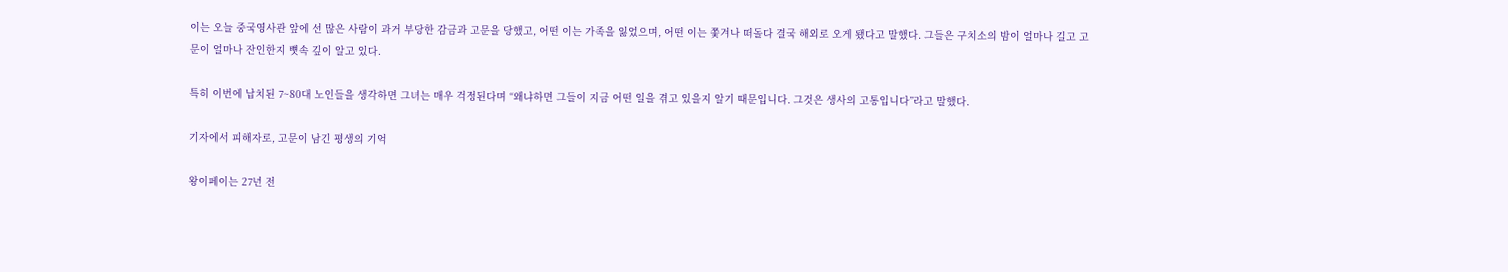이는 오늘 중국영사관 앞에 선 많은 사람이 과거 부당한 감금과 고문을 당했고, 어떤 이는 가족을 잃었으며, 어떤 이는 쫓겨나 떠돌다 결국 해외로 오게 됐다고 말했다. 그들은 구치소의 밤이 얼마나 길고 고문이 얼마나 잔인한지 뼛속 깊이 알고 있다.

특히 이번에 납치된 7~80대 노인들을 생각하면 그녀는 매우 걱정된다며 “왜냐하면 그들이 지금 어떤 일을 겪고 있을지 알기 때문입니다. 그것은 생사의 고통입니다”라고 말했다.

기자에서 피해자로, 고문이 남긴 평생의 기억

왕이페이는 27년 전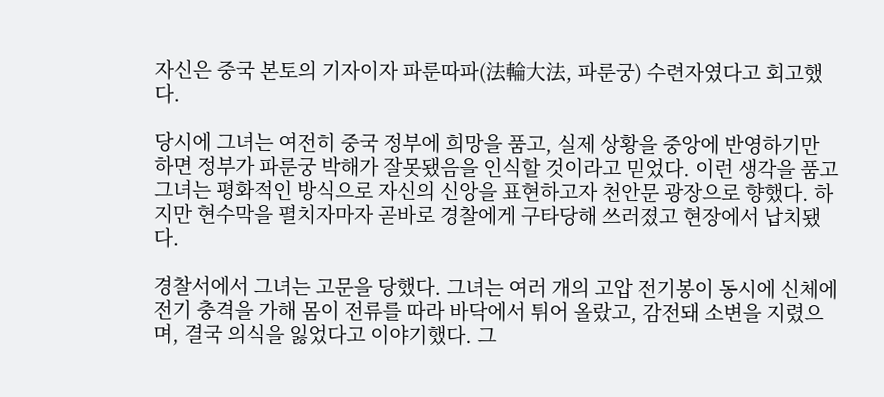자신은 중국 본토의 기자이자 파룬따파(法輪大法, 파룬궁) 수련자였다고 회고했다.

당시에 그녀는 여전히 중국 정부에 희망을 품고, 실제 상황을 중앙에 반영하기만 하면 정부가 파룬궁 박해가 잘못됐음을 인식할 것이라고 믿었다. 이런 생각을 품고 그녀는 평화적인 방식으로 자신의 신앙을 표현하고자 천안문 광장으로 향했다. 하지만 현수막을 펼치자마자 곧바로 경찰에게 구타당해 쓰러졌고 현장에서 납치됐다.

경찰서에서 그녀는 고문을 당했다. 그녀는 여러 개의 고압 전기봉이 동시에 신체에 전기 충격을 가해 몸이 전류를 따라 바닥에서 튀어 올랐고, 감전돼 소변을 지렸으며, 결국 의식을 잃었다고 이야기했다. 그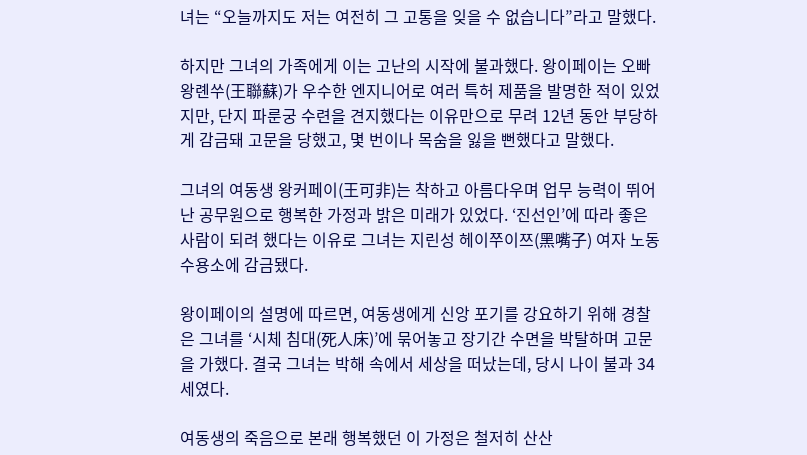녀는 “오늘까지도 저는 여전히 그 고통을 잊을 수 없습니다”라고 말했다.

하지만 그녀의 가족에게 이는 고난의 시작에 불과했다. 왕이페이는 오빠 왕롄쑤(王聯蘇)가 우수한 엔지니어로 여러 특허 제품을 발명한 적이 있었지만, 단지 파룬궁 수련을 견지했다는 이유만으로 무려 12년 동안 부당하게 감금돼 고문을 당했고, 몇 번이나 목숨을 잃을 뻔했다고 말했다.

그녀의 여동생 왕커페이(王可非)는 착하고 아름다우며 업무 능력이 뛰어난 공무원으로 행복한 가정과 밝은 미래가 있었다. ‘진선인’에 따라 좋은 사람이 되려 했다는 이유로 그녀는 지린성 헤이쭈이쯔(黑嘴子) 여자 노동수용소에 감금됐다.

왕이페이의 설명에 따르면, 여동생에게 신앙 포기를 강요하기 위해 경찰은 그녀를 ‘시체 침대(死人床)’에 묶어놓고 장기간 수면을 박탈하며 고문을 가했다. 결국 그녀는 박해 속에서 세상을 떠났는데, 당시 나이 불과 34세였다.

여동생의 죽음으로 본래 행복했던 이 가정은 철저히 산산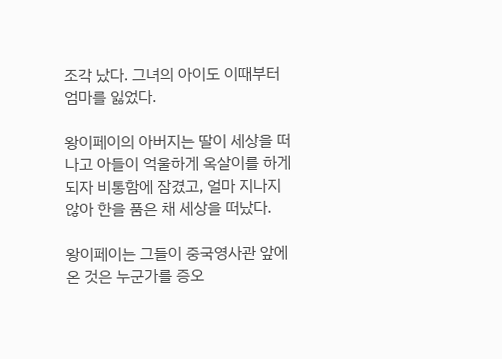조각 났다. 그녀의 아이도 이때부터 엄마를 잃었다.

왕이페이의 아버지는 딸이 세상을 떠나고 아들이 억울하게 옥살이를 하게 되자 비통함에 잠겼고, 얼마 지나지 않아 한을 품은 채 세상을 떠났다.

왕이페이는 그들이 중국영사관 앞에 온 것은 누군가를 증오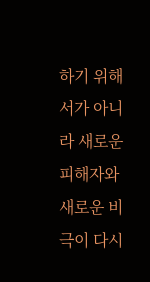하기 위해서가 아니라 새로운 피해자와 새로운 비극이 다시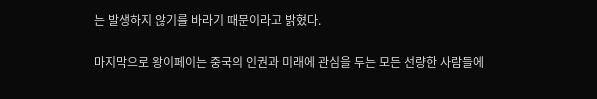는 발생하지 않기를 바라기 때문이라고 밝혔다.

마지막으로 왕이페이는 중국의 인권과 미래에 관심을 두는 모든 선량한 사람들에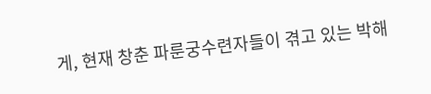게, 현재 창춘 파룬궁수련자들이 겪고 있는 박해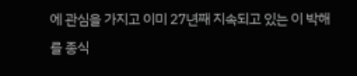에 관심을 가지고 이미 27년째 지속되고 있는 이 박해를 종식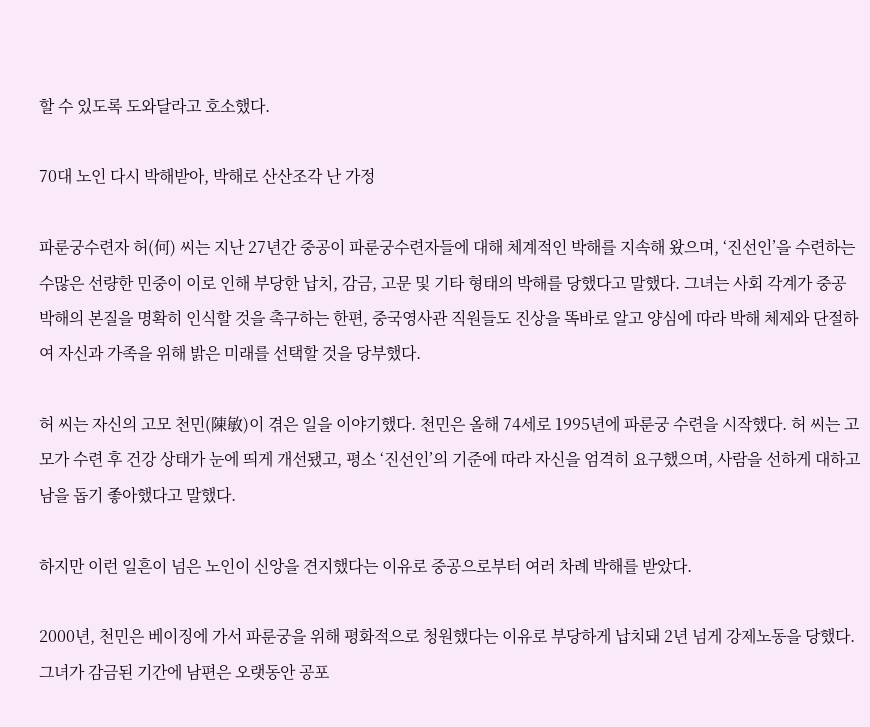할 수 있도록 도와달라고 호소했다.

70대 노인 다시 박해받아, 박해로 산산조각 난 가정

파룬궁수련자 허(何) 씨는 지난 27년간 중공이 파룬궁수련자들에 대해 체계적인 박해를 지속해 왔으며, ‘진선인’을 수련하는 수많은 선량한 민중이 이로 인해 부당한 납치, 감금, 고문 및 기타 형태의 박해를 당했다고 말했다. 그녀는 사회 각계가 중공 박해의 본질을 명확히 인식할 것을 촉구하는 한편, 중국영사관 직원들도 진상을 똑바로 알고 양심에 따라 박해 체제와 단절하여 자신과 가족을 위해 밝은 미래를 선택할 것을 당부했다.

허 씨는 자신의 고모 천민(陳敏)이 겪은 일을 이야기했다. 천민은 올해 74세로 1995년에 파룬궁 수련을 시작했다. 허 씨는 고모가 수련 후 건강 상태가 눈에 띄게 개선됐고, 평소 ‘진선인’의 기준에 따라 자신을 엄격히 요구했으며, 사람을 선하게 대하고 남을 돕기 좋아했다고 말했다.

하지만 이런 일흔이 넘은 노인이 신앙을 견지했다는 이유로 중공으로부터 여러 차례 박해를 받았다.

2000년, 천민은 베이징에 가서 파룬궁을 위해 평화적으로 청원했다는 이유로 부당하게 납치돼 2년 넘게 강제노동을 당했다. 그녀가 감금된 기간에 남편은 오랫동안 공포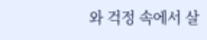와 걱정 속에서 살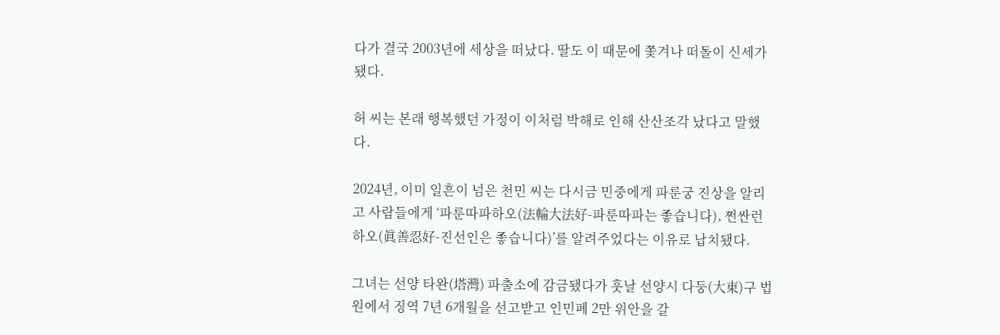다가 결국 2003년에 세상을 떠났다. 딸도 이 때문에 쫓겨나 떠돌이 신세가 됐다.

허 씨는 본래 행복했던 가정이 이처럼 박해로 인해 산산조각 났다고 말했다.

2024년, 이미 일흔이 넘은 천민 씨는 다시금 민중에게 파룬궁 진상을 알리고 사람들에게 ‘파룬따파하오(法輪大法好-파룬따파는 좋습니다), 쩐싼런하오(眞善忍好-진선인은 좋습니다)’를 알려주었다는 이유로 납치됐다.

그녀는 선양 타완(塔灣) 파출소에 감금됐다가 훗날 선양시 다둥(大東)구 법원에서 징역 7년 6개월을 선고받고 인민폐 2만 위안을 갈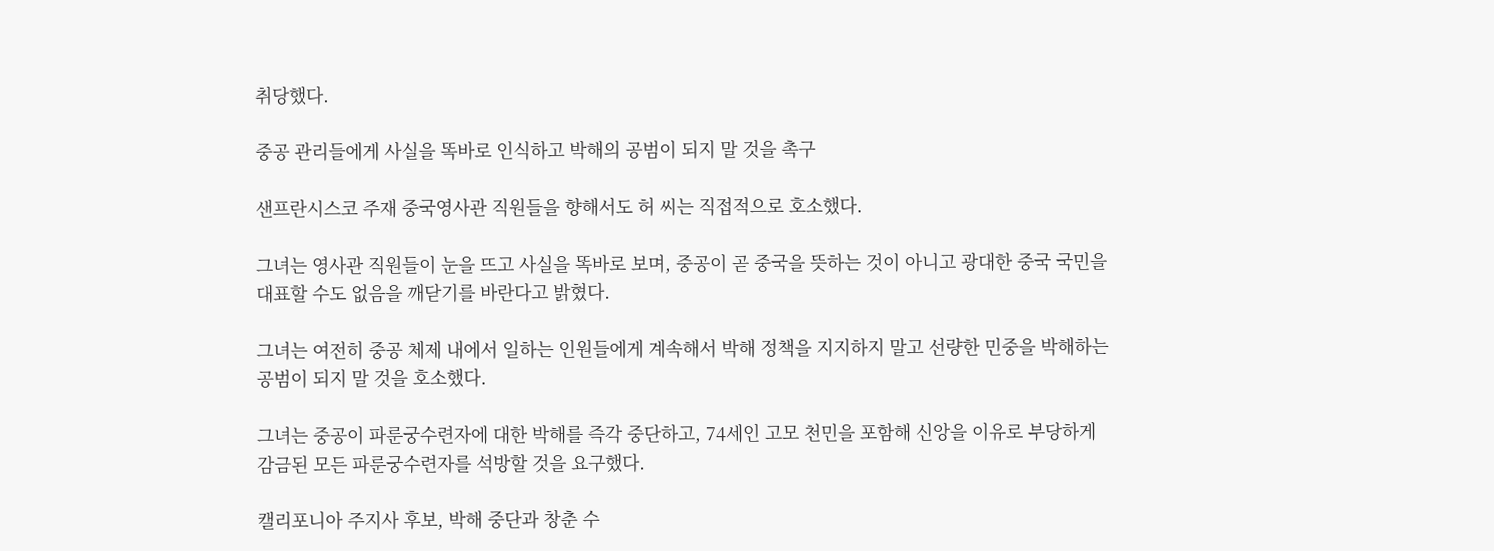취당했다.

중공 관리들에게 사실을 똑바로 인식하고 박해의 공범이 되지 말 것을 촉구

샌프란시스코 주재 중국영사관 직원들을 향해서도 허 씨는 직접적으로 호소했다.

그녀는 영사관 직원들이 눈을 뜨고 사실을 똑바로 보며, 중공이 곧 중국을 뜻하는 것이 아니고 광대한 중국 국민을 대표할 수도 없음을 깨닫기를 바란다고 밝혔다.

그녀는 여전히 중공 체제 내에서 일하는 인원들에게 계속해서 박해 정책을 지지하지 말고 선량한 민중을 박해하는 공범이 되지 말 것을 호소했다.

그녀는 중공이 파룬궁수련자에 대한 박해를 즉각 중단하고, 74세인 고모 천민을 포함해 신앙을 이유로 부당하게 감금된 모든 파룬궁수련자를 석방할 것을 요구했다.

캘리포니아 주지사 후보, 박해 중단과 창춘 수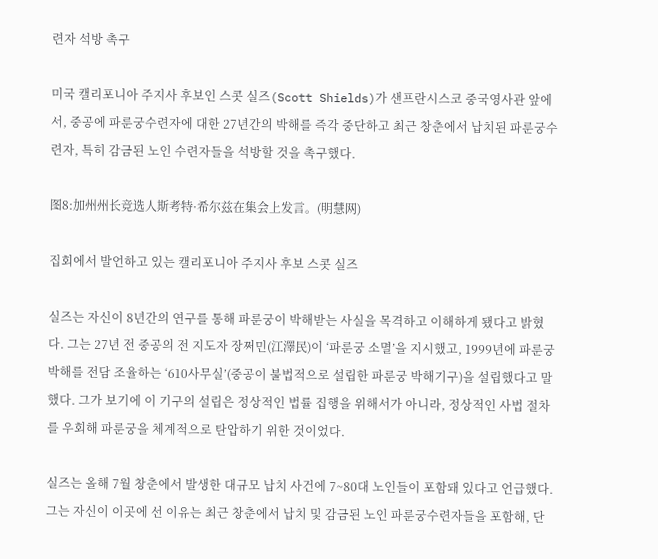련자 석방 촉구

미국 캘리포니아 주지사 후보인 스콧 실즈(Scott Shields)가 샌프란시스코 중국영사관 앞에서, 중공에 파룬궁수련자에 대한 27년간의 박해를 즉각 중단하고 최근 창춘에서 납치된 파룬궁수련자, 특히 감금된 노인 수련자들을 석방할 것을 촉구했다.

图8:加州州长竞选人斯考特·希尔兹在集会上发言。(明慧网)

집회에서 발언하고 있는 캘리포니아 주지사 후보 스콧 실즈

실즈는 자신이 8년간의 연구를 통해 파룬궁이 박해받는 사실을 목격하고 이해하게 됐다고 밝혔다. 그는 27년 전 중공의 전 지도자 장쩌민(江澤民)이 ‘파룬궁 소멸’을 지시했고, 1999년에 파룬궁 박해를 전담 조율하는 ‘610사무실’(중공이 불법적으로 설립한 파룬궁 박해기구)을 설립했다고 말했다. 그가 보기에 이 기구의 설립은 정상적인 법률 집행을 위해서가 아니라, 정상적인 사법 절차를 우회해 파룬궁을 체계적으로 탄압하기 위한 것이었다.

실즈는 올해 7월 창춘에서 발생한 대규모 납치 사건에 7~80대 노인들이 포함돼 있다고 언급했다. 그는 자신이 이곳에 선 이유는 최근 창춘에서 납치 및 감금된 노인 파룬궁수련자들을 포함해, 단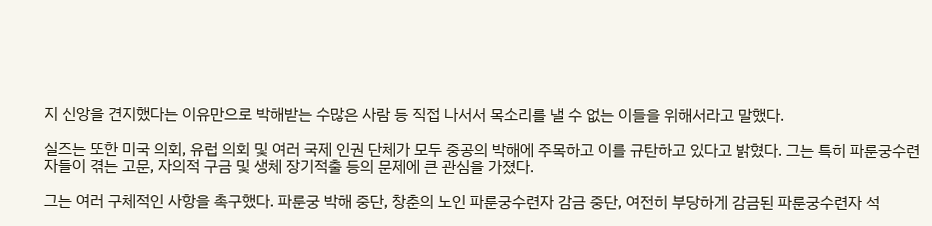지 신앙을 견지했다는 이유만으로 박해받는 수많은 사람 등 직접 나서서 목소리를 낼 수 없는 이들을 위해서라고 말했다.

실즈는 또한 미국 의회, 유럽 의회 및 여러 국제 인권 단체가 모두 중공의 박해에 주목하고 이를 규탄하고 있다고 밝혔다. 그는 특히 파룬궁수련자들이 겪는 고문, 자의적 구금 및 생체 장기적출 등의 문제에 큰 관심을 가졌다.

그는 여러 구체적인 사항을 촉구했다. 파룬궁 박해 중단, 창춘의 노인 파룬궁수련자 감금 중단, 여전히 부당하게 감금된 파룬궁수련자 석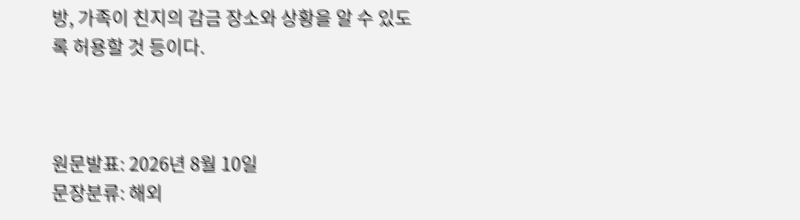방, 가족이 친지의 감금 장소와 상황을 알 수 있도록 허용할 것 등이다.



원문발표: 2026년 8월 10일
문장분류: 해외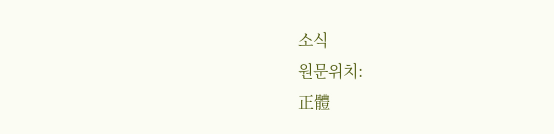소식
원문위치:
正體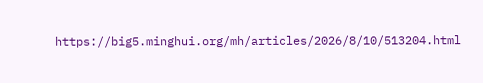https://big5.minghui.org/mh/articles/2026/8/10/513204.html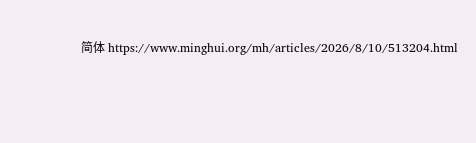简体 https://www.minghui.org/mh/articles/2026/8/10/513204.html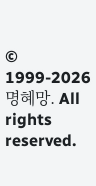© 1999-2026 명혜망. All rights reserved.